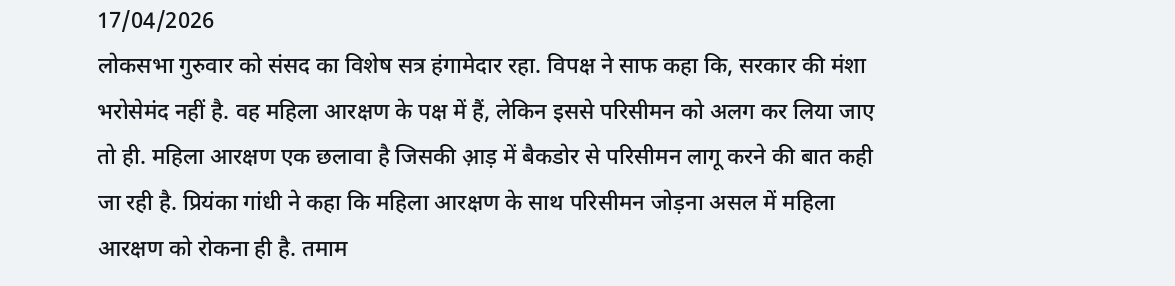17/04/2026
लोकसभा गुरुवार को संसद का विशेष सत्र हंगामेदार रहा. विपक्ष ने साफ कहा कि, सरकार की मंशा भरोसेमंद नहीं है. वह महिला आरक्षण के पक्ष में हैं, लेकिन इससे परिसीमन को अलग कर लिया जाए तो ही. महिला आरक्षण एक छलावा है जिसकी आ़ड़ में बैकडोर से परिसीमन लागू करने की बात कही जा रही है. प्रियंका गांधी ने कहा कि महिला आरक्षण के साथ परिसीमन जोड़ना असल में महिला आरक्षण को रोकना ही है. तमाम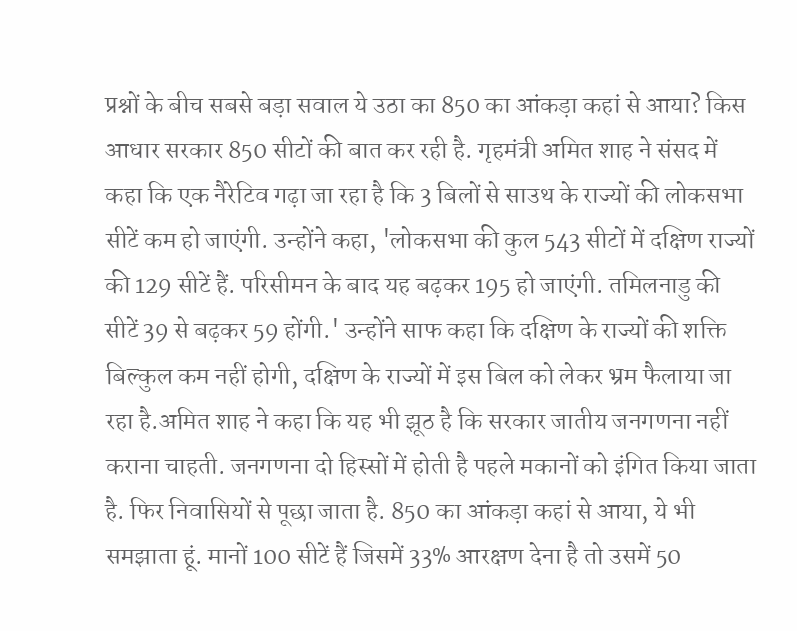प्रश्नों के बीच सबसे बड़ा सवाल ये उठा का 850 का आंकड़ा कहां से आया? किस आधार सरकार 850 सीटों की बात कर रही है. गृहमंत्री अमित शाह ने संसद में कहा कि एक नैरेटिव गढ़ा जा रहा है कि 3 बिलों से साउथ के राज्यों की लोकसभा सीटें कम हो जाएंगी. उन्होंने कहा, 'लोकसभा की कुल 543 सीटों में दक्षिण राज्यों की 129 सीटें हैं. परिसीमन के बाद यह बढ़कर 195 हो जाएंगी. तमिलनाडु की सीटें 39 से बढ़कर 59 होंगी.' उन्होंने साफ कहा कि दक्षिण के राज्यों की शक्ति बिल्कुल कम नहीं होगी, दक्षिण के राज्यों में इस बिल को लेकर भ्रम फैलाया जा रहा है.अमित शाह ने कहा कि यह भी झूठ है कि सरकार जातीय जनगणना नहीं कराना चाहती. जनगणना दो हिस्सों में होती है पहले मकानों को इंगित किया जाता है. फिर निवासियों से पूछा जाता है. 850 का आंकड़ा कहां से आया, ये भी समझाता हूं. मानों 100 सीटें हैं जिसमें 33% आरक्षण देना है तो उसमें 50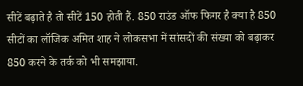सीटें बढ़ाते है तो सीटें 150 होती हैं. 850 राउंड ऑफ फिगर है क्या है 850 सीटों का लॉजिक अमित शाह ने लोकसभा में सांसदों की संख्या को बढ़ाकर 850 करने के तर्क को भी समझाया.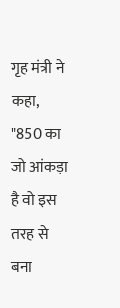गृह मंत्री ने कहा, "850 का जो आंकड़ा है वो इस तरह से बना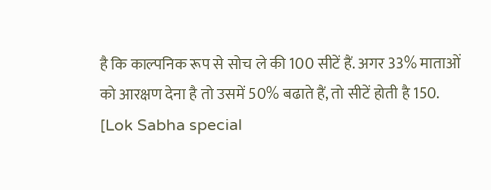है कि काल्पनिक रूप से सोच ले की 100 सीटें हैं. अगर 33% माताओं को आरक्षण देना है तो उसमें 50% बढाते हैं, तो सीटें होती है 150. [Lok Sabha special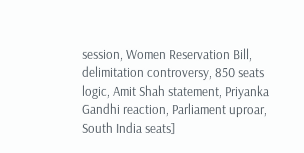session, Women Reservation Bill, delimitation controversy, 850 seats logic, Amit Shah statement, Priyanka Gandhi reaction, Parliament uproar, South India seats]